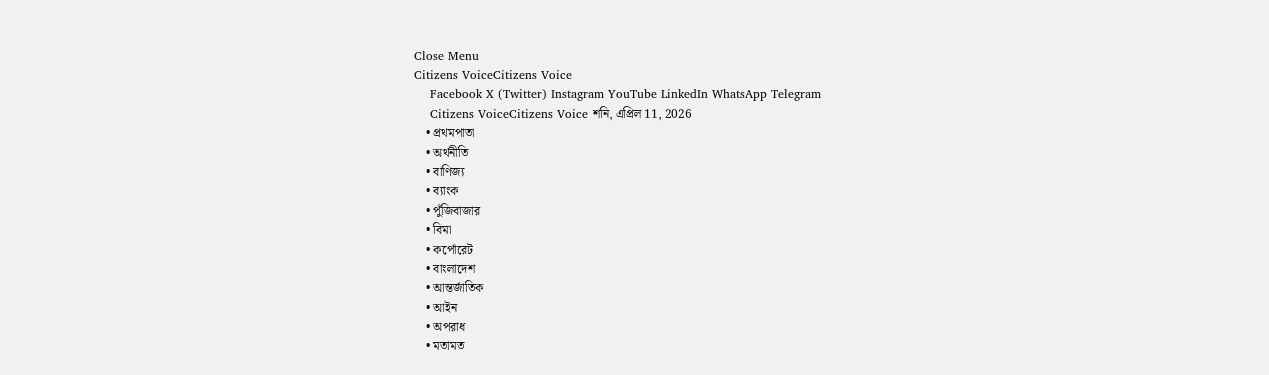Close Menu
Citizens VoiceCitizens Voice
    Facebook X (Twitter) Instagram YouTube LinkedIn WhatsApp Telegram
    Citizens VoiceCitizens Voice শনি, এপ্রিল 11, 2026
    • প্রথমপাতা
    • অর্থনীতি
    • বাণিজ্য
    • ব্যাংক
    • পুঁজিবাজার
    • বিমা
    • কর্পোরেট
    • বাংলাদেশ
    • আন্তর্জাতিক
    • আইন
    • অপরাধ
    • মতামত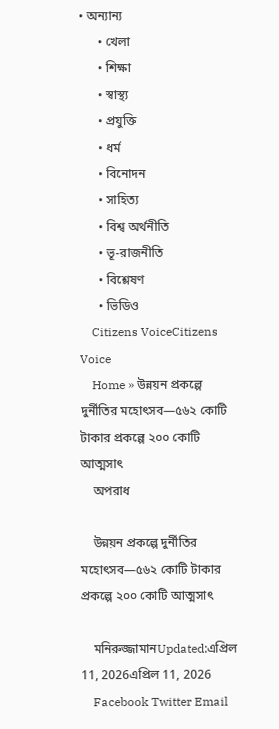• অন্যান্য
      • খেলা
      • শিক্ষা
      • স্বাস্থ্য
      • প্রযুক্তি
      • ধর্ম
      • বিনোদন
      • সাহিত্য
      • বিশ্ব অর্থনীতি
      • ভূ-রাজনীতি
      • বিশ্লেষণ
      • ভিডিও
    Citizens VoiceCitizens Voice
    Home » উন্নয়ন প্রকল্পে দুর্নীতির মহোৎসব—৫৬২ কোটি টাকার প্রকল্পে ২০০ কোটি আত্মসাৎ
    অপরাধ

    উন্নয়ন প্রকল্পে দুর্নীতির মহোৎসব—৫৬২ কোটি টাকার প্রকল্পে ২০০ কোটি আত্মসাৎ

    মনিরুজ্জামানUpdated:এপ্রিল 11, 2026এপ্রিল 11, 2026
    Facebook Twitter Email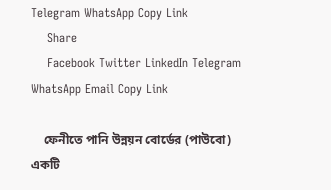Telegram WhatsApp Copy Link
    Share
    Facebook Twitter LinkedIn Telegram WhatsApp Email Copy Link

    ফেনীতে পানি উন্নয়ন বোর্ডের (পাউবো) একটি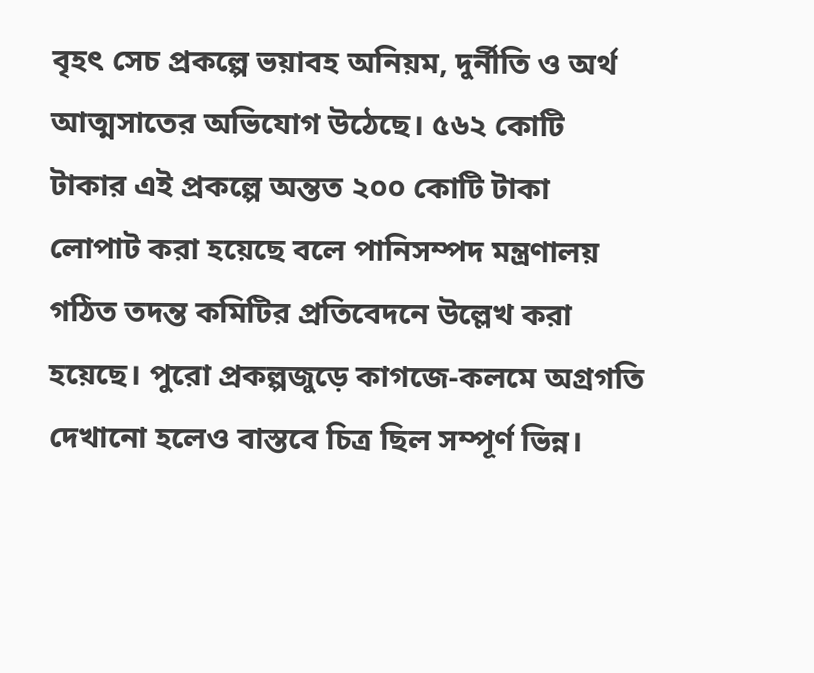বৃহৎ সেচ প্রকল্পে ভয়াবহ অনিয়ম, দুর্নীতি ও অর্থ আত্মসাতের অভিযোগ উঠেছে। ৫৬২ কোটি টাকার এই প্রকল্পে অন্তত ২০০ কোটি টাকা লোপাট করা হয়েছে বলে পানিসম্পদ মন্ত্রণালয় গঠিত তদন্ত কমিটির প্রতিবেদনে উল্লেখ করা হয়েছে। পুরো প্রকল্পজুড়ে কাগজে-কলমে অগ্রগতি দেখানো হলেও বাস্তবে চিত্র ছিল সম্পূর্ণ ভিন্ন।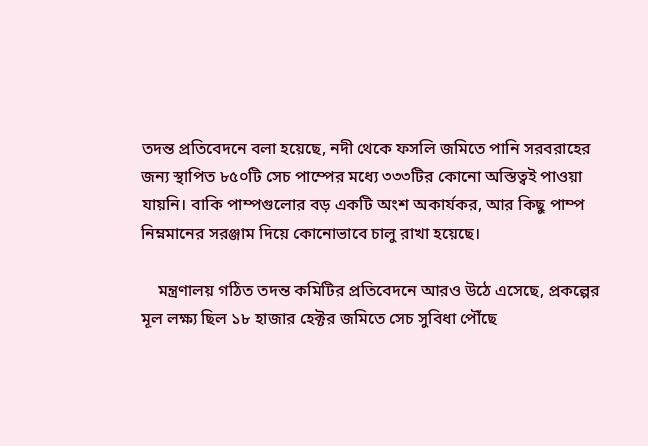তদন্ত প্রতিবেদনে বলা হয়েছে, নদী থেকে ফসলি জমিতে পানি সরবরাহের জন্য স্থাপিত ৮৫০টি সেচ পাম্পের মধ্যে ৩৩৩টির কোনো অস্তিত্বই পাওয়া যায়নি। বাকি পাম্পগুলোর বড় একটি অংশ অকার্যকর, আর কিছু পাম্প নিম্নমানের সরঞ্জাম দিয়ে কোনোভাবে চালু রাখা হয়েছে।

    মন্ত্রণালয় গঠিত তদন্ত কমিটির প্রতিবেদনে আরও উঠে এসেছে, প্রকল্পের মূল লক্ষ্য ছিল ১৮ হাজার হেক্টর জমিতে সেচ সুবিধা পৌঁছে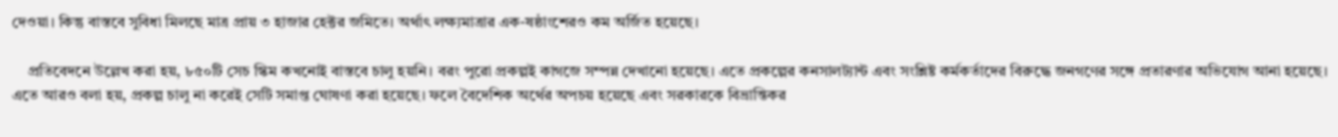দেওয়া। কিন্তু বাস্তবে সুবিধা মিলছে মাত্র প্রায় ৩ হাজার হেক্টর জমিতে। অর্থাৎ লক্ষ্যমাত্রার এক-ষষ্ঠাংশেরও কম অর্জিত হয়েছে।

    প্রতিবেদনে উল্লেখ করা হয়, ৮৫০টি সেচ স্কিম কখনোই বাস্তবে চালু হয়নি। বরং পুরো প্রকল্পই কাগজে সম্পন্ন দেখানো হয়েছে। এতে প্রকল্পের কনসালট্যান্ট এবং সংশ্লিষ্ট কর্মকর্তাদের বিরুদ্ধে জনগণের সঙ্গে প্রতারণার অভিযোগ আনা হয়েছে। এতে আরও বলা হয়, প্রকল্প চালু না করেই সেটি সমাপ্ত ঘোষণা করা হয়েছে। ফলে বৈদেশিক অর্থের অপচয় হয়েছে এবং সরকারকে বিভ্রান্তিকর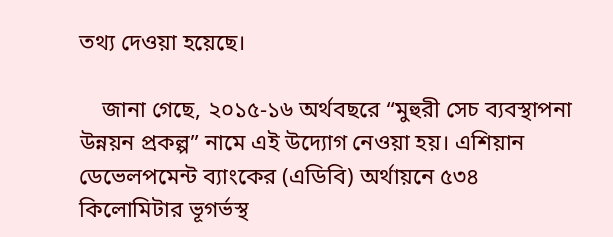তথ্য দেওয়া হয়েছে।

    জানা গেছে, ২০১৫-১৬ অর্থবছরে “মুহুরী সেচ ব্যবস্থাপনা উন্নয়ন প্রকল্প” নামে এই উদ্যোগ নেওয়া হয়। এশিয়ান ডেভেলপমেন্ট ব্যাংকের (এডিবি) অর্থায়নে ৫৩৪ কিলোমিটার ভূগর্ভস্থ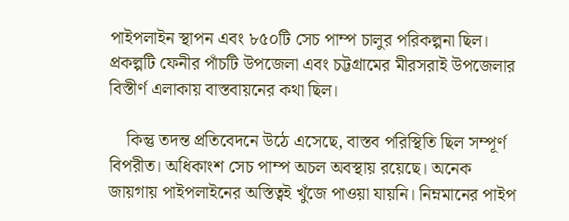পাইপলাইন স্থাপন এবং ৮৫০টি সেচ পাম্প চালুর পরিকল্পনা ছিল। প্রকল্পটি ফেনীর পাঁচটি উপজেলা এবং চট্টগ্রামের মীরসরাই উপজেলার বিস্তীর্ণ এলাকায় বাস্তবায়নের কথা ছিল।

    কিন্তু তদন্ত প্রতিবেদনে উঠে এসেছে, বাস্তব পরিস্থিতি ছিল সম্পূর্ণ বিপরীত। অধিকাংশ সেচ পাম্প অচল অবস্থায় রয়েছে। অনেক জায়গায় পাইপলাইনের অস্তিত্বই খুঁজে পাওয়া যায়নি। নিম্নমানের পাইপ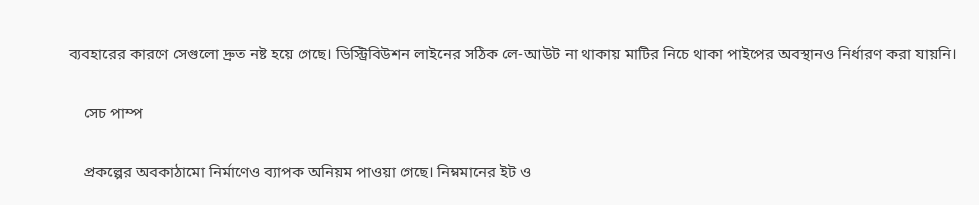ব্যবহারের কারণে সেগুলো দ্রুত নষ্ট হয়ে গেছে। ডিস্ট্রিবিউশন লাইনের সঠিক লে-আউট না থাকায় মাটির নিচে থাকা পাইপের অবস্থানও নির্ধারণ করা যায়নি।

    সেচ পাম্প

    প্রকল্পের অবকাঠামো নির্মাণেও ব্যাপক অনিয়ম পাওয়া গেছে। নিম্নমানের ইট ও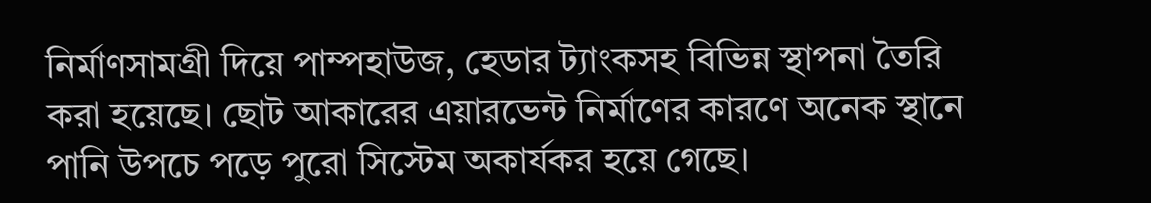নির্মাণসামগ্রী দিয়ে পাম্পহাউজ, হেডার ট্যাংকসহ বিভিন্ন স্থাপনা তৈরি করা হয়েছে। ছোট আকারের এয়ারভেন্ট নির্মাণের কারণে অনেক স্থানে পানি উপচে পড়ে পুরো সিস্টেম অকার্যকর হয়ে গেছে।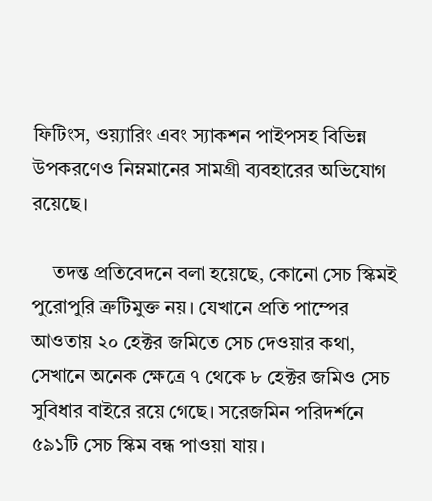ফিটিংস, ওয়্যারিং এবং স্যাকশন পাইপসহ বিভিন্ন উপকরণেও নিম্নমানের সামগ্রী ব্যবহারের অভিযোগ রয়েছে।

    তদন্ত প্রতিবেদনে বলা হয়েছে, কোনো সেচ স্কিমই পুরোপুরি ত্রুটিমুক্ত নয়। যেখানে প্রতি পাম্পের আওতায় ২০ হেক্টর জমিতে সেচ দেওয়ার কথা, সেখানে অনেক ক্ষেত্রে ৭ থেকে ৮ হেক্টর জমিও সেচ সুবিধার বাইরে রয়ে গেছে। সরেজমিন পরিদর্শনে ৫৯১টি সেচ স্কিম বন্ধ পাওয়া যায়।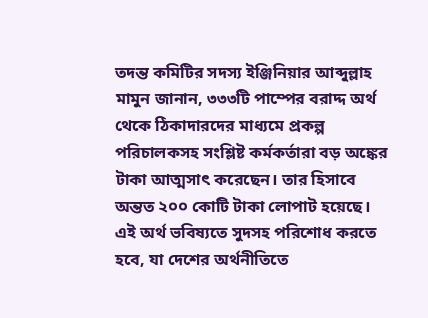তদন্ত কমিটির সদস্য ইঞ্জিনিয়ার আব্দুল্লাহ মামুন জানান, ৩৩৩টি পাম্পের বরাদ্দ অর্থ থেকে ঠিকাদারদের মাধ্যমে প্রকল্প পরিচালকসহ সংশ্লিষ্ট কর্মকর্তারা বড় অঙ্কের টাকা আত্মসাৎ করেছেন। তার হিসাবে অন্তত ২০০ কোটি টাকা লোপাট হয়েছে। এই অর্থ ভবিষ্যতে সুদসহ পরিশোধ করতে হবে, যা দেশের অর্থনীতিতে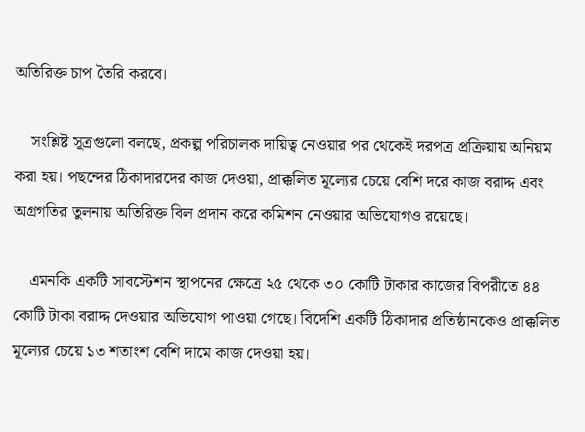অতিরিক্ত চাপ তৈরি করবে।

    সংশ্লিষ্ট সূত্রগুলো বলছে, প্রকল্প পরিচালক দায়িত্ব নেওয়ার পর থেকেই দরপত্র প্রক্রিয়ায় অনিয়ম করা হয়। পছন্দের ঠিকাদারদের কাজ দেওয়া, প্রাক্কলিত মূল্যের চেয়ে বেশি দরে কাজ বরাদ্দ এবং অগ্রগতির তুলনায় অতিরিক্ত বিল প্রদান করে কমিশন নেওয়ার অভিযোগও রয়েছে।

    এমনকি একটি সাবস্টেশন স্থাপনের ক্ষেত্রে ২৫ থেকে ৩০ কোটি টাকার কাজের বিপরীতে ৪৪ কোটি টাকা বরাদ্দ দেওয়ার অভিযোগ পাওয়া গেছে। বিদেশি একটি ঠিকাদার প্রতিষ্ঠানকেও প্রাক্কলিত মূল্যের চেয়ে ১৩ শতাংশ বেশি দামে কাজ দেওয়া হয়।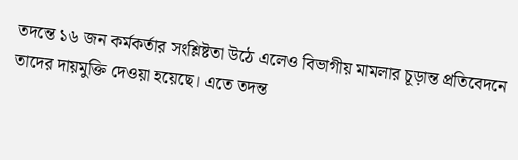তদন্তে ১৬ জন কর্মকর্তার সংশ্লিষ্টতা উঠে এলেও বিভাগীয় মামলার চূড়ান্ত প্রতিবেদনে তাদের দায়মুক্তি দেওয়া হয়েছে। এতে তদন্ত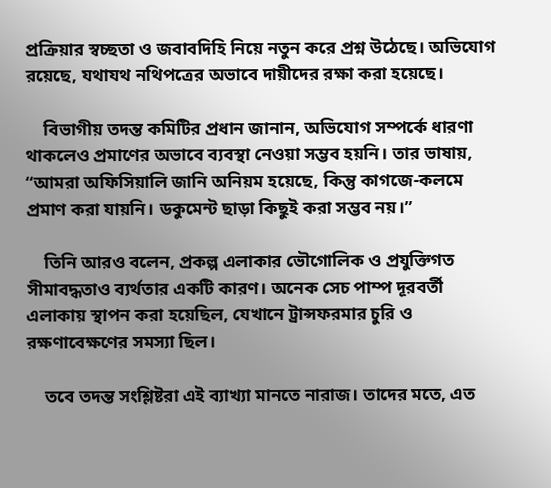প্রক্রিয়ার স্বচ্ছতা ও জবাবদিহি নিয়ে নতুন করে প্রশ্ন উঠেছে। অভিযোগ রয়েছে, যথাযথ নথিপত্রের অভাবে দায়ীদের রক্ষা করা হয়েছে।

    বিভাগীয় তদন্ত কমিটির প্রধান জানান, অভিযোগ সম্পর্কে ধারণা থাকলেও প্রমাণের অভাবে ব্যবস্থা নেওয়া সম্ভব হয়নি। তার ভাষায়, “আমরা অফিসিয়ালি জানি অনিয়ম হয়েছে, কিন্তু কাগজে-কলমে প্রমাণ করা যায়নি। ডকুমেন্ট ছাড়া কিছুই করা সম্ভব নয়।”

    তিনি আরও বলেন, প্রকল্প এলাকার ভৌগোলিক ও প্রযুক্তিগত সীমাবদ্ধতাও ব্যর্থতার একটি কারণ। অনেক সেচ পাম্প দূরবর্তী এলাকায় স্থাপন করা হয়েছিল, যেখানে ট্রান্সফরমার চুরি ও রক্ষণাবেক্ষণের সমস্যা ছিল।

    তবে তদন্ত সংশ্লিষ্টরা এই ব্যাখ্যা মানতে নারাজ। তাদের মতে, এত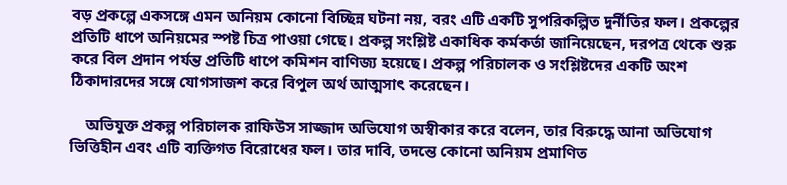বড় প্রকল্পে একসঙ্গে এমন অনিয়ম কোনো বিচ্ছিন্ন ঘটনা নয়, বরং এটি একটি সুপরিকল্পিত দুর্নীতির ফল। প্রকল্পের প্রতিটি ধাপে অনিয়মের স্পষ্ট চিত্র পাওয়া গেছে। প্রকল্প সংশ্লিষ্ট একাধিক কর্মকর্তা জানিয়েছেন, দরপত্র থেকে শুরু করে বিল প্রদান পর্যন্ত প্রতিটি ধাপে কমিশন বাণিজ্য হয়েছে। প্রকল্প পরিচালক ও সংশ্লিষ্টদের একটি অংশ ঠিকাদারদের সঙ্গে যোগসাজশ করে বিপুল অর্থ আত্মসাৎ করেছেন।

    অভিযুক্ত প্রকল্প পরিচালক রাফিউস সাজ্জাদ অভিযোগ অস্বীকার করে বলেন, তার বিরুদ্ধে আনা অভিযোগ ভিত্তিহীন এবং এটি ব্যক্তিগত বিরোধের ফল। তার দাবি, তদন্তে কোনো অনিয়ম প্রমাণিত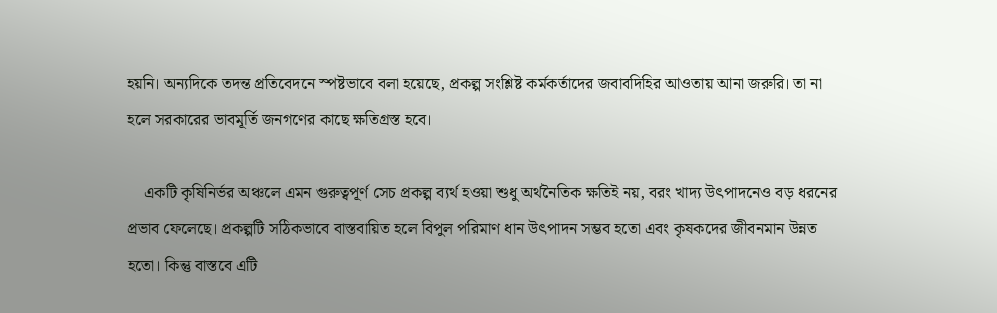হয়নি। অন্যদিকে তদন্ত প্রতিবেদনে স্পষ্টভাবে বলা হয়েছে, প্রকল্প সংশ্লিষ্ট কর্মকর্তাদের জবাবদিহির আওতায় আনা জরুরি। তা না হলে সরকারের ভাবমূর্তি জনগণের কাছে ক্ষতিগ্রস্ত হবে।

    একটি কৃষিনির্ভর অঞ্চলে এমন গুরুত্বপূর্ণ সেচ প্রকল্প ব্যর্থ হওয়া শুধু অর্থনৈতিক ক্ষতিই নয়, বরং খাদ্য উৎপাদনেও বড় ধরনের প্রভাব ফেলেছে। প্রকল্পটি সঠিকভাবে বাস্তবায়িত হলে বিপুল পরিমাণ ধান উৎপাদন সম্ভব হতো এবং কৃষকদের জীবনমান উন্নত হতো। কিন্তু বাস্তবে এটি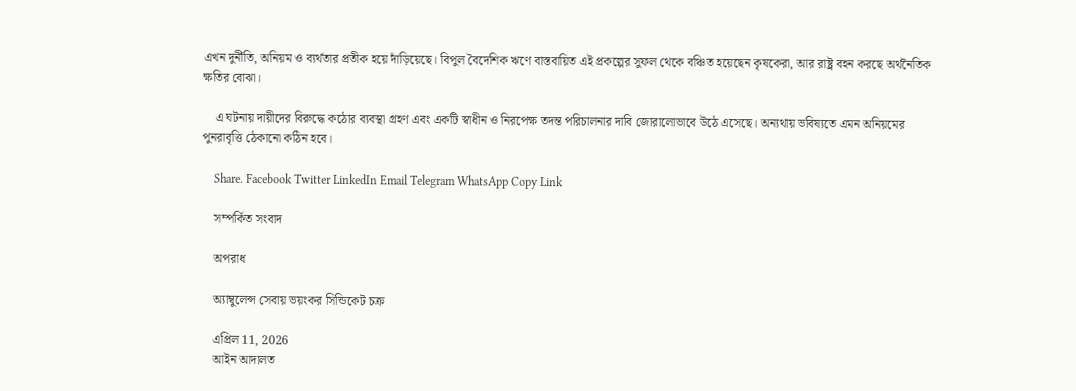এখন দুর্নীতি, অনিয়ম ও ব্যর্থতার প্রতীক হয়ে দাঁড়িয়েছে। বিপুল বৈদেশিক ঋণে বাস্তবায়িত এই প্রকল্পের সুফল থেকে বঞ্চিত হয়েছেন কৃষকেরা, আর রাষ্ট্র বহন করছে অর্থনৈতিক ক্ষতির বোঝা।

    এ ঘটনায় দায়ীদের বিরুদ্ধে কঠোর ব্যবস্থা গ্রহণ এবং একটি স্বাধীন ও নিরপেক্ষ তদন্ত পরিচালনার দাবি জোরালোভাবে উঠে এসেছে। অন্যথায় ভবিষ্যতে এমন অনিয়মের পুনরাবৃত্তি ঠেকানো কঠিন হবে।

    Share. Facebook Twitter LinkedIn Email Telegram WhatsApp Copy Link

    সম্পর্কিত সংবাদ

    অপরাধ

    অ্যাম্বুলেন্স সেবায় ভয়ংকর সিন্ডিকেট চক্র

    এপ্রিল 11, 2026
    আইন আদালত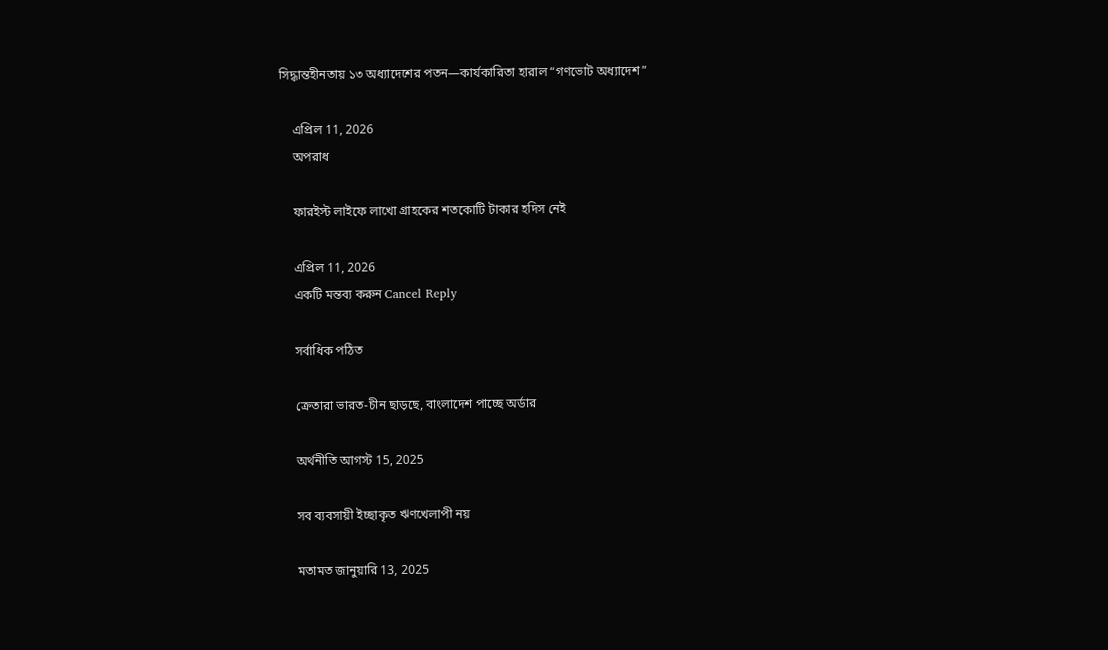সিদ্ধান্তহীনতায় ১৩ অধ্যাদেশের পতন—কার্যকারিতা হারাল “গণভোট অধ্যাদেশ”

    এপ্রিল 11, 2026
    অপরাধ

    ফারইস্ট লাইফে লাখো গ্রাহকের শতকোটি টাকার হদিস নেই

    এপ্রিল 11, 2026
    একটি মন্তব্য করুন Cancel Reply

    সর্বাধিক পঠিত

    ক্রেতারা ভারত-চীন ছাড়ছে, বাংলাদেশ পাচ্ছে অর্ডার

    অর্থনীতি আগস্ট 15, 2025

    সব ব্যবসায়ী ইচ্ছাকৃত ঋণখেলাপী নয়

    মতামত জানুয়ারি 13, 2025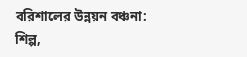বরিশালের উন্নয়ন বঞ্চনা: শিল্প,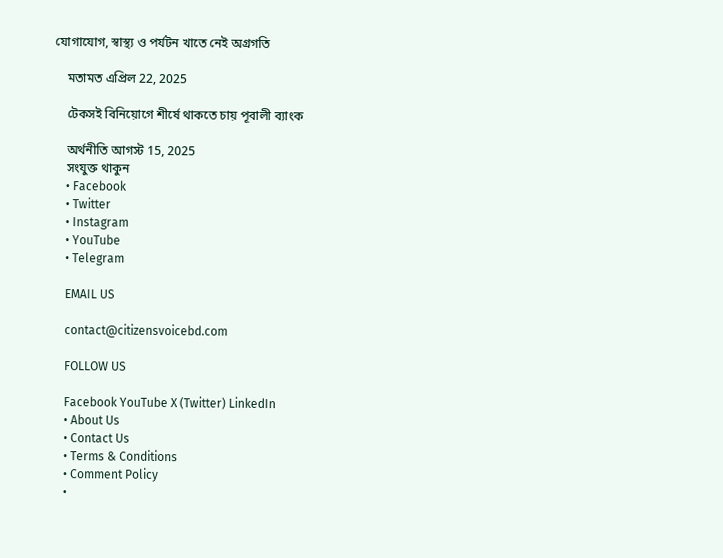যোগাযোগ, স্বাস্থ্য ও পর্যটন খাতে নেই অগ্রগতি

    মতামত এপ্রিল 22, 2025

    টেকসই বিনিয়োগে শীর্ষে থাকতে চায় পূবালী ব্যাংক

    অর্থনীতি আগস্ট 15, 2025
    সংযুক্ত থাকুন
    • Facebook
    • Twitter
    • Instagram
    • YouTube
    • Telegram

    EMAIL US

    contact@citizensvoicebd.com

    FOLLOW US

    Facebook YouTube X (Twitter) LinkedIn
    • About Us
    • Contact Us
    • Terms & Conditions
    • Comment Policy
    •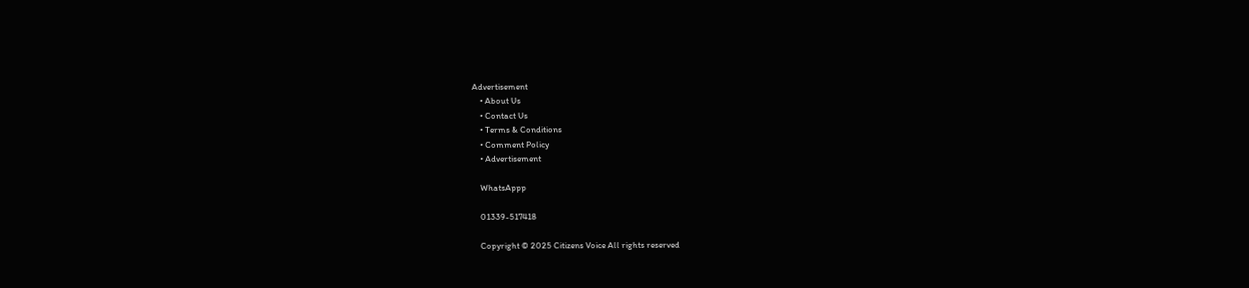Advertisement
    • About Us
    • Contact Us
    • Terms & Conditions
    • Comment Policy
    • Advertisement

    WhatsAppp

    01339-517418

    Copyright © 2025 Citizens Voice All rights reserved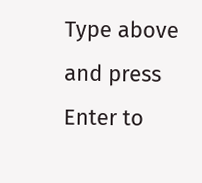Type above and press Enter to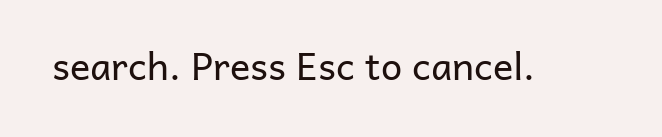search. Press Esc to cancel.